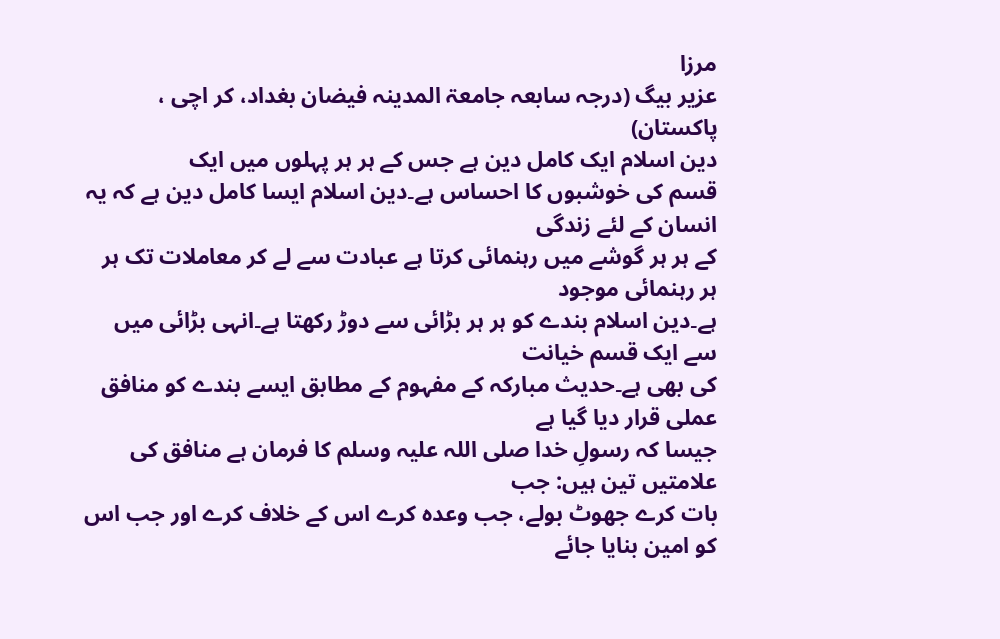مرزا
عزیر بیگ (درجہ سابعہ جامعۃ المدینہ فیضان بغداد، کر اچی ، پاکستان)
دین اسلام ایک کامل دین ہے جس کے ہر ہر پہلوں میں ایک
قسم کی خوشبوں کا احساس ہے۔دین اسلام ایسا کامل دین ہے کہ یہ انسان کے لئے زندگی
کے ہر ہر گوشے میں رہنمائی کرتا ہے عبادت سے لے کر معاملات تک ہر ہر رہنمائی موجود
ہے۔دین اسلام بندے کو ہر ہر بڑائی سے دوڑ رکھتا ہے۔انہی بڑائی میں سے ایک قسم خیانت
کی بھی ہے۔حدیث مبارکہ کے مفہوم کے مطابق ایسے بندے کو منافق عملی قرار دیا گیا ہے
جیسا کہ رسولِ خدا صلی اللہ علیہ وسلم کا فرمان ہے منافق کی علامتیں تین ہیں: جب
بات کرے جھوٹ بولے، جب وعدہ کرے اس کے خلاف کرے اور جب اس کو امین بنایا جائے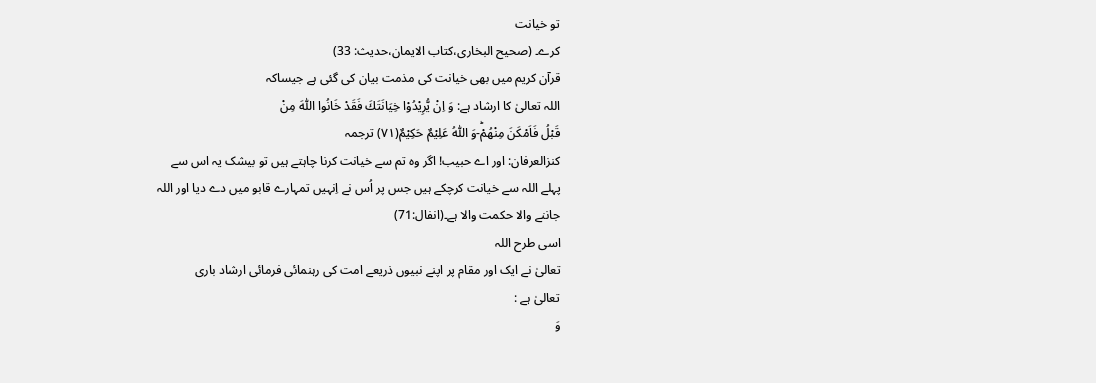تو خیانت
کرے۔ (صحيح البخاری،كتاب الايمان،حدیث: 33)
قرآن کریم میں بھی خیانت کی مذمت بیان کی گئی ہے جیساکہ
اللہ تعالیٰ کا ارشاد ہے: وَ اِنْ یُّرِیْدُوْا خِیَانَتَكَ فَقَدْ خَانُوا اللّٰهَ مِنْ
قَبْلُ فَاَمْكَنَ مِنْهُمْؕ-وَ اللّٰهُ عَلِیْمٌ حَكِیْمٌ(۷۱) ترجمہ
کنزالعرفان: اور اے حبیب! اگر وہ تم سے خیانت کرنا چاہتے ہیں تو بیشک یہ اس سے
پہلے اللہ سے خیانت کرچکے ہیں جس پر اُس نے اِنہیں تمہارے قابو میں دے دیا اور اللہ
جاننے والا حکمت والا ہے۔(انفال:71)
اسی طرح اللہ
تعالیٰ نے ایک اور مقام پر اپنے نبیوں ذریعے امت کی رہنمائی فرمائی ارشاد باری
تعالیٰ ہے :
وَ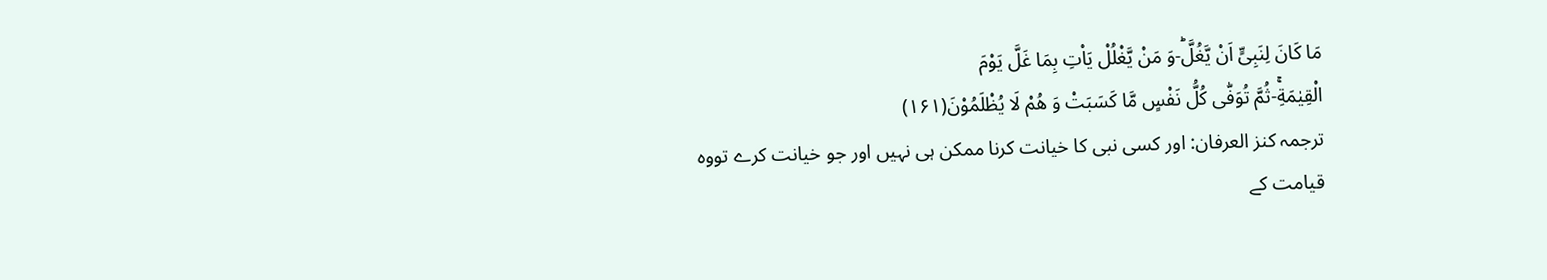مَا كَانَ لِنَبِیٍّ اَنْ یَّغُلَّؕ-وَ مَنْ یَّغْلُلْ یَاْتِ بِمَا غَلَّ یَوْمَ
الْقِیٰمَةِۚ-ثُمَّ تُوَفّٰى كُلُّ نَفْسٍ مَّا كَسَبَتْ وَ هُمْ لَا یُظْلَمُوْنَ(۱۶۱)
ترجمہ کنز العرفان: اور کسی نبی کا خیانت کرنا ممکن ہی نہیں اور جو خیانت کرے تووہ
قیامت کے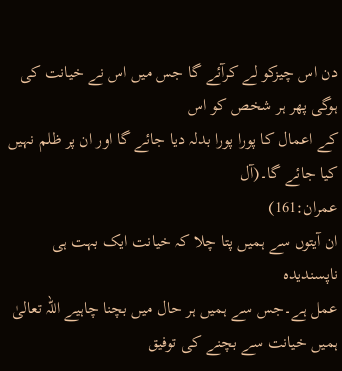دن اس چیزکو لے کرآئے گا جس میں اس نے خیانت کی ہوگی پھر ہر شخص کو اس
کے اعمال کا پورا پورا بدلہ دیا جائے گا اور ان پر ظلم نہیں کیا جائے گا۔(آل
عمران:161)
ان آیتوں سے ہمیں پتا چلا کہ خیانت ایک بہت ہی ناپسندیدہ
عمل ہے۔جس سے ہمیں ہر حال میں بچنا چاہیے اللہ تعالیٰ ہمیں خیانت سے بچنے کی توفیق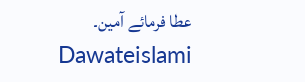عطا فرمائے آمین۔
Dawateislami